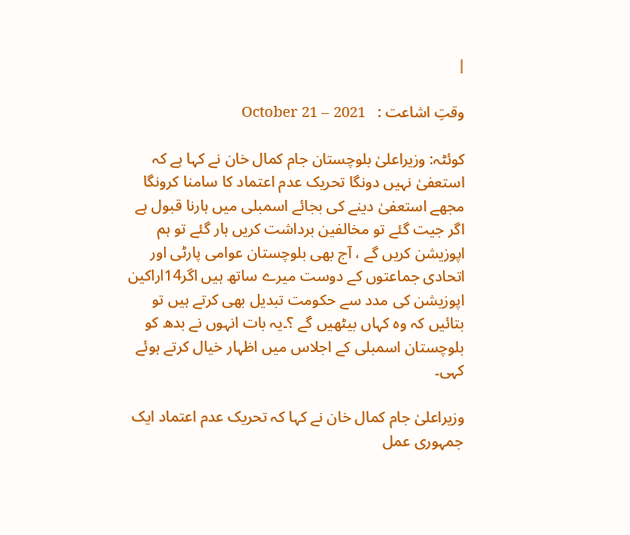|

وقتِ اشاعت :   October 21 – 2021

کوئٹہ: وزیراعلیٰ بلوچستان جام کمال خان نے کہا ہے کہ استعفیٰ نہیں دونگا تحریک عدم اعتماد کا سامنا کرونگا مجھے استعفیٰ دینے کی بجائے اسمبلی میں ہارنا قبول ہے اگر جیت گئے تو مخالفین برداشت کریں ہار گئے تو ہم اپوزیشن کریں گے ، آج بھی بلوچستان عوامی پارٹی اور اتحادی جماعتوں کے دوست میرے ساتھ ہیں اگر14اراکین اپوزیشن کی مدد سے حکومت تبدیل بھی کرتے ہیں تو بتائیں کہ وہ کہاں بیٹھیں گے ؟۔یہ بات انہوں نے بدھ کو بلوچستان اسمبلی کے اجلاس میں اظہار خیال کرتے ہوئے کہی۔

وزیراعلیٰ جام کمال خان نے کہا کہ تحریک عدم اعتماد ایک جمہوری عمل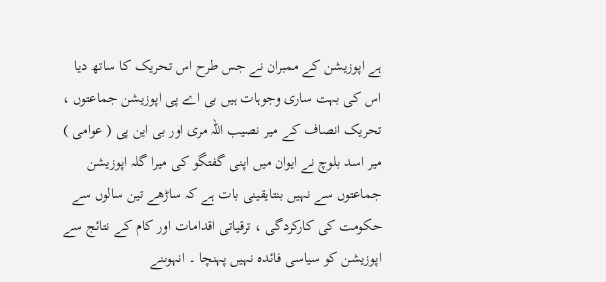ہے اپوزیشن کے ممبران نے جس طرح اس تحریک کا ساتھ دیا اس کی بہت ساری وجوہات ہیں بی اے پی اپوزیشن جماعتوں ، تحریک انصاف کے میر نصیب اللہ مری اور بی این پی ( عوامی ) میر اسد بلوچ نے ایوان میں اپنی گفتگو کی میرا گلہ اپوزیشن جماعتوں سے نہیں بنتایقینی بات ہے کہ ساڑھے تین سالوں سے حکومت کی کارکردگی ، ترقیاتی اقدامات اور کام کے نتائج سے اپوزیشن کو سیاسی فائدہ نہیں پہنچا ۔ انہوںنے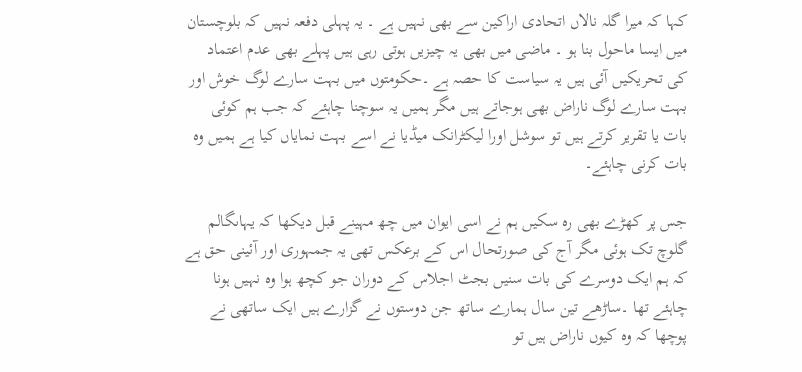کہا کہ میرا گلہ نالاں اتحادی اراکین سے بھی نہیں ہے ۔ یہ پہلی دفعہ نہیں کہ بلوچستان میں ایسا ماحول بنا ہو ۔ ماضی میں بھی یہ چیزیں ہوتی رہی ہیں پہلے بھی عدم اعتماد کی تحریکیں آئی ہیں یہ سیاست کا حصہ ہے ۔حکومتوں میں بہت سارے لوگ خوش اور بہت سارے لوگ ناراض بھی ہوجاتے ہیں مگر ہمیں یہ سوچنا چاہئے کہ جب ہم کوئی بات یا تقریر کرتے ہیں تو سوشل اورا لیکٹرانک میڈیا نے اسے بہت نمایاں کیا ہے ہمیں وہ بات کرنی چاہئے۔

جس پر کھڑے بھی رہ سکیں ہم نے اسی ایوان میں چھ مہینے قبل دیکھا کہ یہاںگالم گلوچ تک ہوئی مگر آج کی صورتحال اس کے برعکس تھی یہ جمہوری اور آئینی حق ہے کہ ہم ایک دوسرے کی بات سنیں بجٹ اجلاس کے دوران جو کچھ ہوا وہ نہیں ہونا چاہئے تھا ۔ساڑھے تین سال ہمارے ساتھ جن دوستوں نے گزارے ہیں ایک ساتھی نے پوچھا کہ وہ کیوں ناراض ہیں تو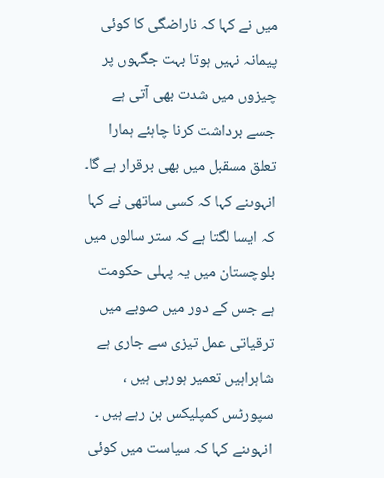میں نے کہا کہ ناراضگی کا کوئی پیمانہ نہیں ہوتا بہت جگہوں پر چیزوں میں شدت بھی آتی ہے جسے برداشت کرنا چاہئے ہمارا تعلق مسقبل میں بھی برقرار ہے گا۔ انہوںنے کہا کہ کسی ساتھی نے کہا کہ ایسا لگتا ہے کہ ستر سالوں میں بلوچستان میں یہ پہلی حکومت ہے جس کے دور میں صوبے میں ترقیاتی عمل تیزی سے جاری ہے شاہراہیں تعمیر ہورہی ہیں ، سپورٹس کمپلیکس بن رہے ہیں ۔ انہوںنے کہا کہ سیاست میں کوئی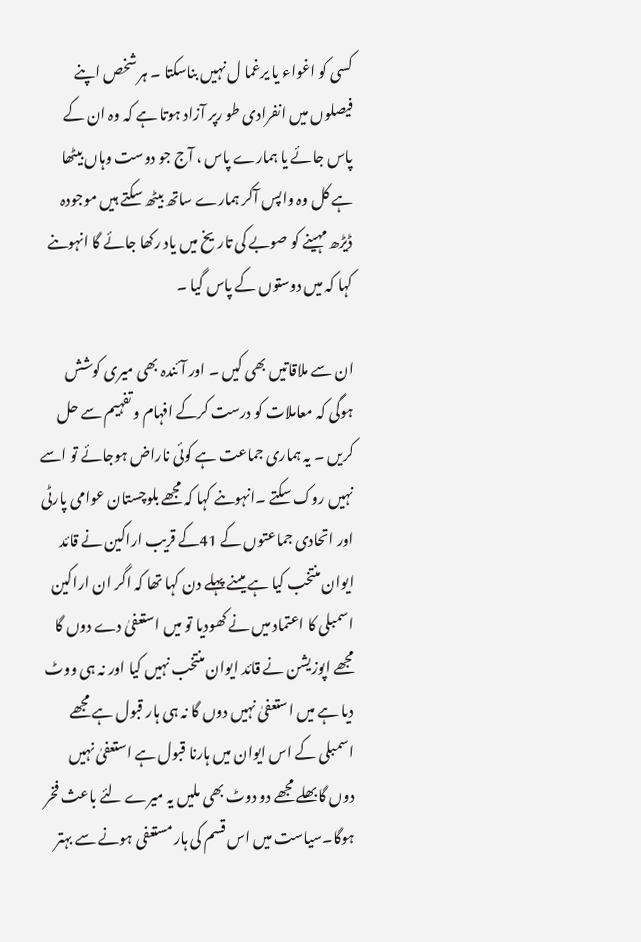کسی کو اغواء یا یرغما ل نہیں بناسکتا ۔ ہر شخص اپنے فیصلوں میں انفرادی طو رپر آزاد ہوتا ہے کہ وہ ان کے پاس جائے یا ہمارے پاس ، آج جو دوست وہاں بیٹھا ہے کل وہ واپس آکر ہمارے ساتھ بیٹھ سکتے ہیں موجودہ ڈیڑھ مہینے کو صوبے کی تاریخ میں یاد رکھا جائے گا انہوںنے کہا کہ میں دوستوں کے پاس گیا ۔

ان سے ملاقاتیں بھی کیں ۔ اور آئندہ بھی میری کوشش ہوگی کہ معاملات کو درست کرکے افہام و تفہیم سے حل کریں ۔ یہ ہماری جماعت ہے کوئی ناراض ہوجائے تو اسے نہیں روک سکتے ۔انہوںنے کہا کہ مجھے بلوچستان عوامی پارٹی اور اتحادی جماعتوں کے 41کے قریب اراکین نے قائد ایوان منتخب کیا ہے میںنے پہلے دن کہا تھا کہ اگر ان اراکین اسمبلی کا اعتماد میں نے کھودیا تو میں استعفیٰ دے دوں گا مجھے اپوزیشن نے قائد ایوان منتخب نہیں کیا اور نہ ہی ووٹ دیا ہے میں استعفیٰ نہیں دوں گا نہ ہی ہار قبول ہے مجھے اسمبلی کے اس ایوان میں ہارنا قبول ہے استعفیٰ نہیں دوں گابھلے مجھے دو دوٹ بھی ملیں یہ میرے لئے باعث فخر ہوگا۔سیاست میں اس قسم کی ہار مستعفی ہونے سے بہتر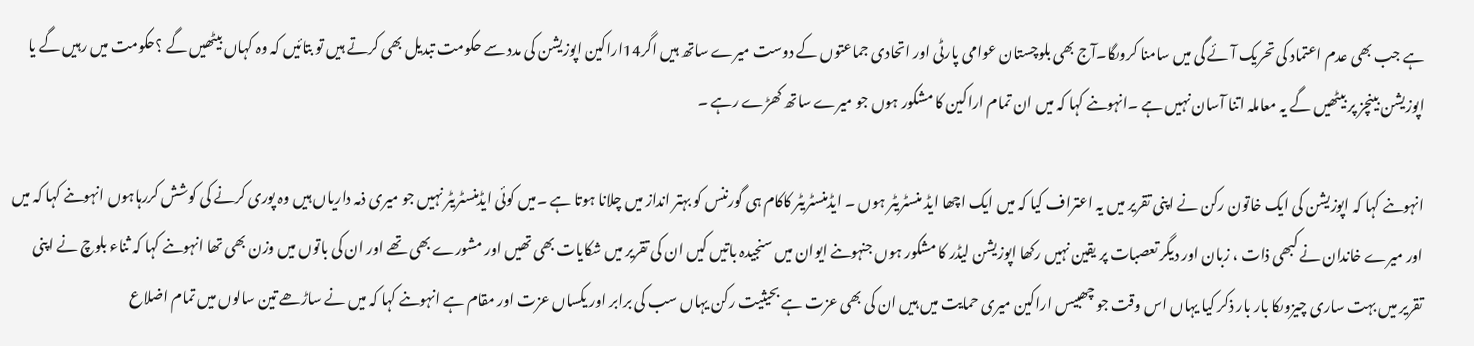ہے جب بھی عدم اعتماد کی تحریک آئے گی میں سامنا کروںگا۔آج بھی بلوچستان عوامی پارٹی اور اتحادی جماعتوں کے دوست میرے ساتھ ہیں اگر14اراکین اپوزیشن کی مدد سے حکومت تبدیل بھی کرتے ہیں تو بتائیں کہ وہ کہاں بیٹھیں گے ؟حکومت میں رہیں گے یا اپوزیشن بینچز پر بیٹھیں گے یہ معاملہ اتنا آسان نہیں ہے ۔انہوںنے کہا کہ میں ان تمام اراکین کا مشکور ہوں جو میرے ساتھ کھڑے رہے ۔

انہوںنے کہا کہ اپوزیشن کی ایک خاتون رکن نے اپنی تقریر میں یہ اعتراف کیا کہ میں ایک اچھا ایڈ منسٹریٹر ہوں ۔ ایڈمنسٹریٹر کاکام ہی گورننس کو بہتر انداز میں چلانا ہوتا ہے ۔میں کوئی ایڈمنسٹریٹر نہیں جو میری ذمہ داریاں ہیں وہ پوری کرنے کی کوشش کررہاہوں انہوںنے کہا کہ میں اور میرے خاندان نے کبھی ذات ، زبان اور دیگر تعصبات پر یقین نہیں رکھا اپوزیشن لیڈر کا مشکور ہوں جنہوںنے ایوان میں سنجیدہ باتیں کیں ان کی تقریر میں شکایات بھی تھیں اور مشورے بھی تھے اور ان کی باتوں میں وزن بھی تھا انہوںنے کہا کہ ثناء بلوچ نے اپنی تقریر میں بہت ساری چیزوںکا بار بار ذکر کیا یہاں اس وقت جو چھبیس اراکین میری حمایت میں ہیں ان کی بھی عزت ہے بحیثیت رکن یہاں سب کی برابر اور یکساں عزت اور مقام ہے انہوںنے کہا کہ میں نے ساڑھے تین سالوں میں تمام اضلاع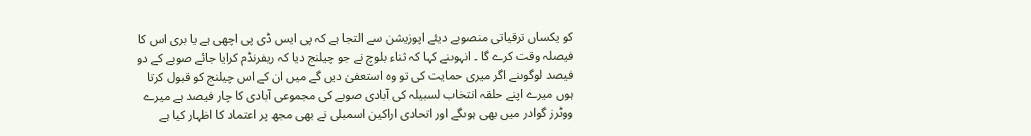کو یکساں ترقیاتی منصوبے دیئے اپوزیشن سے التجا ہے کہ پی ایس ڈی پی اچھی ہے یا بری اس کا فیصلہ وقت کرے گا ۔ انہوںنے کہا کہ ثناء بلوچ نے جو چیلنج دیا کہ ریفرنڈم کرایا جائے صوبے کے دو فیصد لوگوںنے اگر میری حمایت کی تو وہ استعفیٰ دیں گے میں ان کے اس چیلنج کو قبول کرتا ہوں میرے اپنے حلقہ انتخاب لسبیلہ کی آبادی صوبے کی مجموعی آبادی کا چار فیصد ہے میرے ووٹرز گوادر میں بھی ہوںگے اور اتحادی اراکین اسمبلی نے بھی مجھ پر اعتماد کا اظہار کیا ہے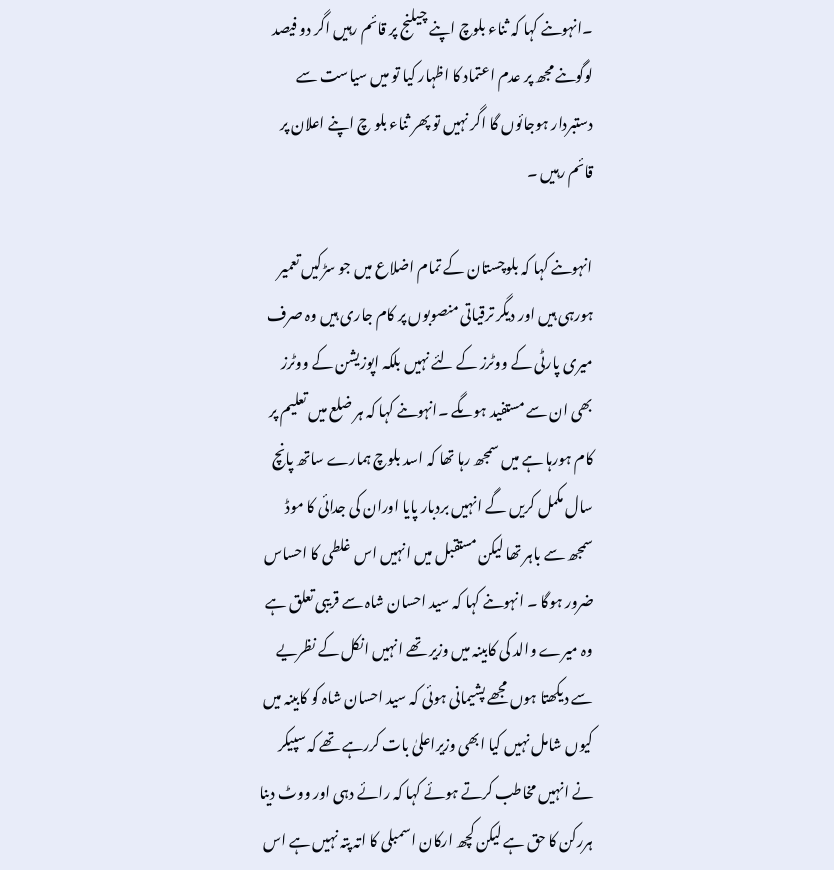۔انہوںنے کہا کہ ثناء بلوچ اپنے چیلنج پر قائم رہیں اگر دو فیصد لوگوںنے مجھ پر عدم اعتماد کا اظہار کیا تو میں سیاست سے دستبردار ہوجائوں گا اگر نہیں تو پھر ثناء بلو چ اپنے اعلان پر قائم رہیں ۔

انہوںنے کہا کہ بلوچستان کے تمام اضلاع میں جو سڑکیں تعمیر ہورہی ہیں اور دیگر ترقیاتی منصوبوں پر کام جاری ہیں وہ صرف میری پارٹی کے ووٹرز کے لئے نہیں بلکہ اپوزیشن کے ووٹرز بھی ان سے مستفید ہوںگے ۔انہوںنے کہا کہ ہر ضلع میں تعلیم پر کام ہورہا ہے میں سمجھ رہا تھا کہ اسد بلوچ ہمارے ساتھ پانچ سال مکمل کریں گے انہیں بردبار پایا اوران کی جدائی کا موڈ سمجھ سے باہر تھا لیکن مستقبل میں انہیں اس غلطی کا احساس ضرور ہوگا ۔ انہوںنے کہا کہ سید احسان شاہ سے قریبی تعلق ہے وہ میرے والد کی کابینہ میں وزیر تھے انہیں انکل کے نظریے سے دیکھتا ہوں مجھے پشیمانی ہوئی کہ سید احسان شاہ کو کابینہ میں کیوں شامل نہیں کیا ابھی وزیراعلیٰ بات کررہے تھے کہ سپیکر نے انہیں مخاطب کرتے ہوئے کہا کہ رائے دہی اور ووٹ دینا ہررکن کا حق ہے لیکن کچھ ارکان اسمبلی کا اتہ پتہ نہیں ہے اس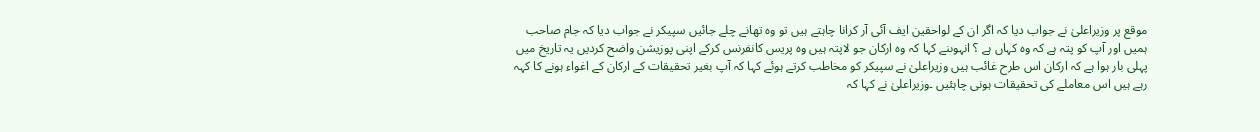موقع پر وزیراعلیٰ نے جواب دیا کہ اگر ان کے لواحقین ایف آئی آر کرانا چاہتے ہیں تو وہ تھانے چلے جائیں سپیکر نے جواب دیا کہ جام صاحب ہمیں اور آپ کو پتہ ہے کہ وہ کہاں ہے ؟ انہوںنے کہا کہ وہ ارکان جو لاپتہ ہیں وہ پریس کانفرنس کرکے اپنی پوزیشن واضح کردیں یہ تاریخ میں پہلی بار ہوا ہے کہ ارکان اس طرح غائب ہیں وزیراعلیٰ نے سپیکر کو مخاطب کرتے ہوئے کہا کہ آپ بغیر تحقیقات کے ارکان کے اغواء ہونے کا کہہ رہے ہیں اس معاملے کی تحقیقات ہونی چاہئیں ۔وزیراعلیٰ نے کہا کہ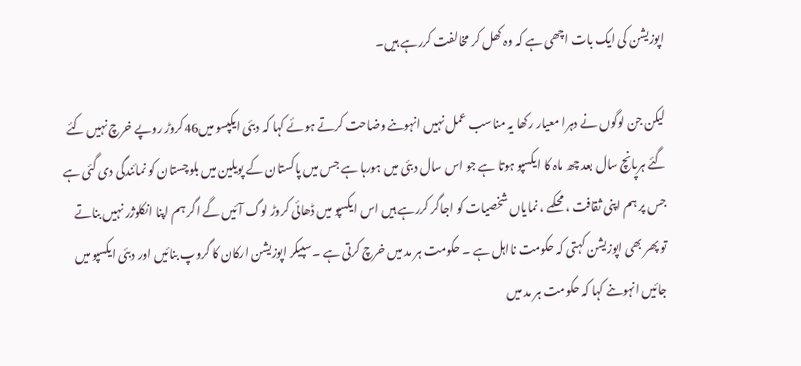اپوزیشن کی ایک بات اچھی ہے کہ وہ کھل کر مخالفت کررہے ہیں۔

لیکن جن لوگوں نے دہرا معیار رکھا یہ مناسب عمل نہیں انہوںنے وضاحت کرتے ہوئے کہا کہ دبئی ایکپسو میں46کروڑ روپے خرچ نہیں کئے گئے ہرپانچ سال بعد چھ ماہ کا ایکسپو ہوتا ہے جو اس سال دبئی میں ہورہا ہے جس میں پاکستان کے پویلین میں بلوچستان کو نمائندگی دی گئی ہے جس پر ہم اپنی ثقافت ، محکمے ، نمایاں شخصیات کو اجاگر کررہے ہیں اس ایکسپو میں ڈھائی کروڑ لوگ آئیں گے اگر ہم اپنا انکلوژر نہیں بناتے تو پھر بھی اپوزیشن کہتی کہ حکومت نااہل ہے ۔ حکومت ہر مد میں خرچ کرتی ہے ۔سپیکر اپوزیشن ارکان کا گروپ بنائیں اور دبئی ایکسپو میں جائیں انہوںنے کہا کہ حکومت ہر مد میں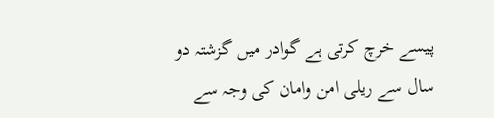پیسے خرچ کرتی ہے گوادر میں گزشتہ دو سال سے ریلی امن وامان کی وجہ سے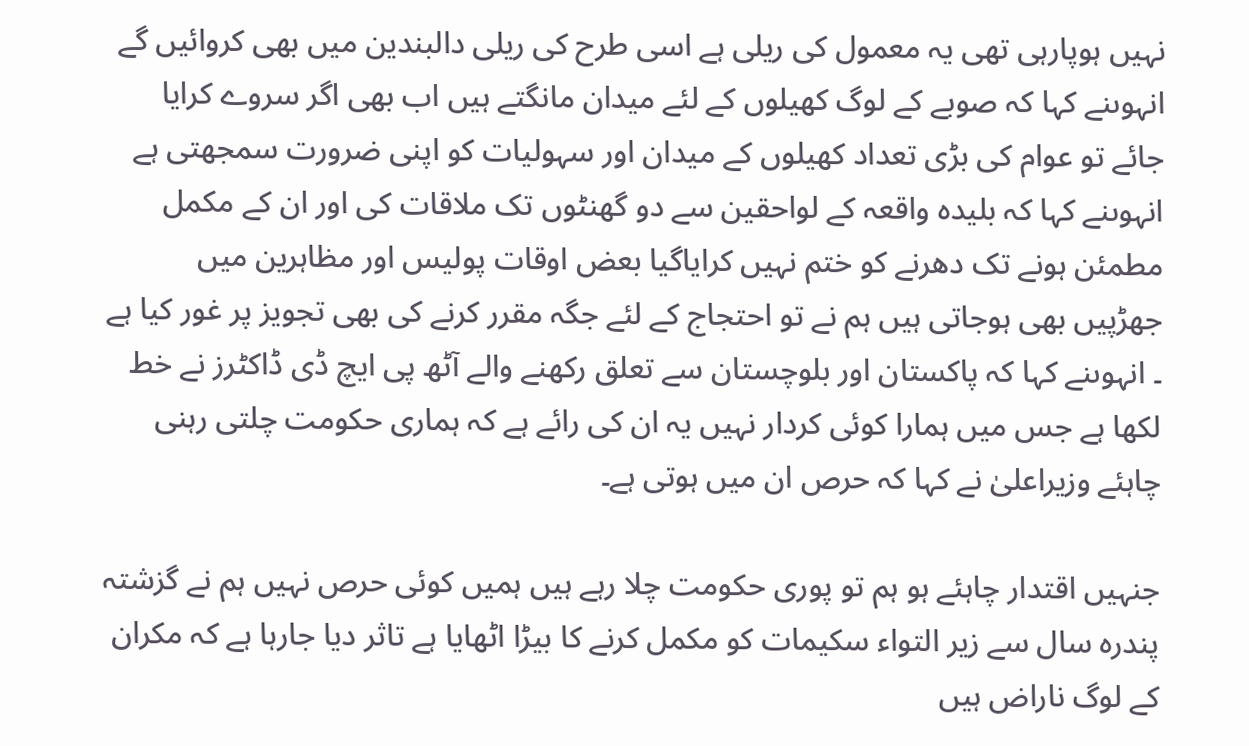نہیں ہوپارہی تھی یہ معمول کی ریلی ہے اسی طرح کی ریلی دالبندین میں بھی کروائیں گے انہوںنے کہا کہ صوبے کے لوگ کھیلوں کے لئے میدان مانگتے ہیں اب بھی اگر سروے کرایا جائے تو عوام کی بڑی تعداد کھیلوں کے میدان اور سہولیات کو اپنی ضرورت سمجھتی ہے انہوںنے کہا کہ بلیدہ واقعہ کے لواحقین سے دو گھنٹوں تک ملاقات کی اور ان کے مکمل مطمئن ہونے تک دھرنے کو ختم نہیں کرایاگیا بعض اوقات پولیس اور مظاہرین میں جھڑپیں بھی ہوجاتی ہیں ہم نے تو احتجاج کے لئے جگہ مقرر کرنے کی بھی تجویز پر غور کیا ہے ۔ انہوںنے کہا کہ پاکستان اور بلوچستان سے تعلق رکھنے والے آٹھ پی ایچ ڈی ڈاکٹرز نے خط لکھا ہے جس میں ہمارا کوئی کردار نہیں یہ ان کی رائے ہے کہ ہماری حکومت چلتی رہنی چاہئے وزیراعلیٰ نے کہا کہ حرص ان میں ہوتی ہے۔

جنہیں اقتدار چاہئے ہو ہم تو پوری حکومت چلا رہے ہیں ہمیں کوئی حرص نہیں ہم نے گزشتہ پندرہ سال سے زیر التواء سکیمات کو مکمل کرنے کا بیڑا اٹھایا ہے تاثر دیا جارہا ہے کہ مکران کے لوگ ناراض ہیں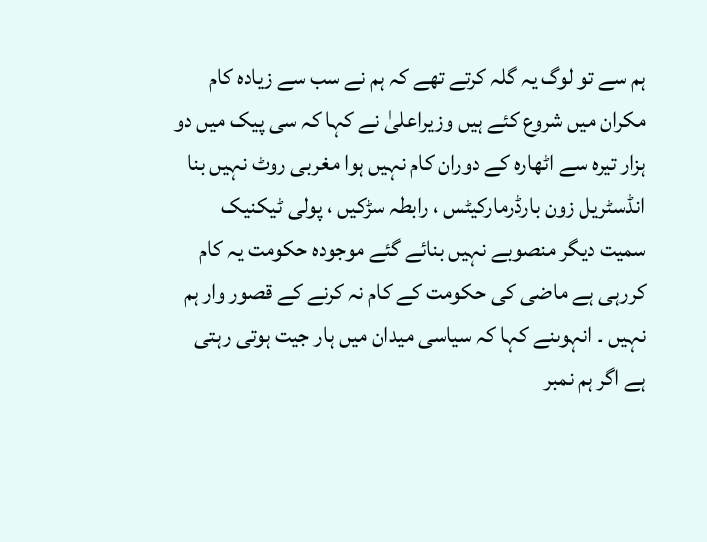ہم سے تو لوگ یہ گلہ کرتے تھے کہ ہم نے سب سے زیادہ کام مکران میں شروع کئے ہیں وزیراعلیٰ نے کہا کہ سی پیک میں دو ہزار تیرہ سے اٹھارہ کے دوران کام نہیں ہوا مغربی روٹ نہیں بنا انڈسٹریل زون بارڈرمارکیٹس ، رابطہ سڑکیں ، پولی ٹیکنیک سمیت دیگر منصوبے نہیں بنائے گئے موجودہ حکومت یہ کام کررہی ہے ماضی کی حکومت کے کام نہ کرنے کے قصور وار ہم نہیں ۔ انہوںنے کہا کہ سیاسی میدان میں ہار جیت ہوتی رہتی ہے اگر ہم نمبر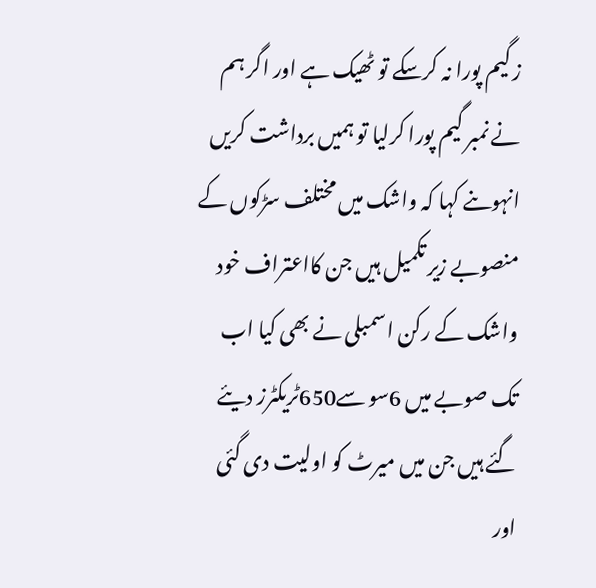ز گیم پورا نہ کرسکے تو ٹھیک ہے اور اگر ہم نے نمبر گیم پورا کرلیا تو ہمیں برداشت کریں انہوںنے کہا کہ واشک میں مختلف سڑکوں کے منصوبے زیر تکمیل ہیں جن کااعتراف خود واشک کے رکن اسمبلی نے بھی کیا اب تک صوبے میں 6سو سے650ٹریکٹرز دیئے گئے ہیں جن میں میرٹ کو اولیت دی گئی اور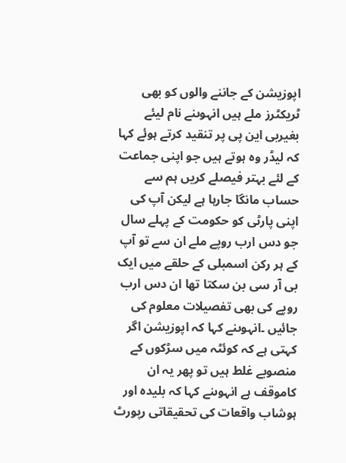اپوزیشن کے جاننے والوں کو بھی ٹریکٹرز ملے ہیں انہوںنے نام لیئے بغیربی این پی پر تنقید کرتے ہوئے کہا کہ لیڈر وہ ہوتے ہیں جو اپنی جماعت کے لئے بہتر فیصلے کریں ہم سے حساب مانگا جارہا ہے لیکن آپ کی اپنی پارٹی کو حکومت کے پہلے سال جو دس ارب روپے ملے ان سے تو آپ کے ہر رکن اسمبلی کے حلقے میں ایک بی آر سی بن سکتا تھا ان دس ارب روپے کی بھی تفصیلات معلوم کی جائیں ۔انہوںنے کہا کہ اپوزیشن اگر کہتی ہے کہ کوئٹہ میں سڑکوں کے منصوبے غلط ہیں تو پھر یہ ان کاموقف ہے انہوںنے کہا کہ بلیدہ اور ہوشاب واقعات کی تحقیقاتی رپورٹ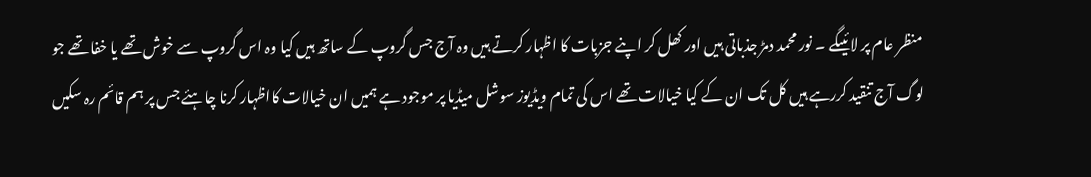منظر عام پر لائیںگے ۔ نور محمد دمڑ جذباتی ہیں اور کھل کر اپنے جزبات کا اظہار کرتے ہیں وہ آج جس گروپ کے ساتھ ہیں کیا وہ اس گروپ سے خوش تھے یا خفا تھے جو لوگ آج تنقید کررہے ہیں کل تک ان کے کیا خیالات تھے اس کی تمام ویڈیوز سوشل میڈیا پر موجود ہے ہمیں ان خیالات کااظہار کرنا چاہئے جس پر ہم قائم رہ سکیں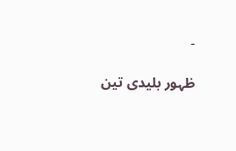۔

ظہور بلیدی تین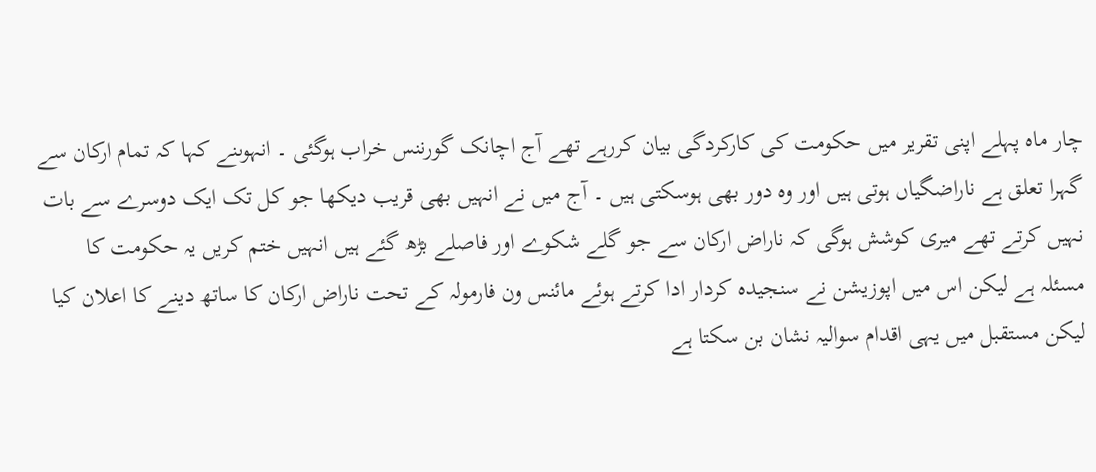چار ماہ پہلے اپنی تقریر میں حکومت کی کارکردگی بیان کررہے تھے آج اچانک گورننس خراب ہوگئی ۔ انہوںنے کہا کہ تمام ارکان سے گہرا تعلق ہے ناراضگیاں ہوتی ہیں اور وہ دور بھی ہوسکتی ہیں ۔ آج میں نے انہیں بھی قریب دیکھا جو کل تک ایک دوسرے سے بات نہیں کرتے تھے میری کوشش ہوگی کہ ناراض ارکان سے جو گلے شکوے اور فاصلے بڑھ گئے ہیں انہیں ختم کریں یہ حکومت کا مسئلہ ہے لیکن اس میں اپوزیشن نے سنجیدہ کردار ادا کرتے ہوئے مائنس ون فارمولہ کے تحت ناراض ارکان کا ساتھ دینے کا اعلان کیا لیکن مستقبل میں یہی اقدام سوالیہ نشان بن سکتا ہے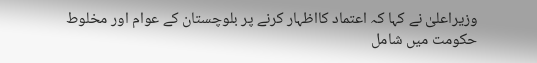وزیراعلیٰ نے کہا کہ اعتماد کااظہار کرنے پر بلوچستان کے عوام اور مخلوط حکومت میں شامل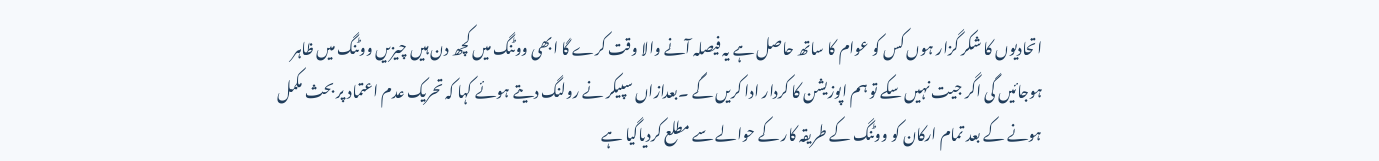اتحادیوں کا شکر گزار ہوں کس کو عوام کا ساتھ حاصل ہے یہ فیصلہ آنے والا وقت کرے گا ابھی ووٹنگ میں کچھ دن ہیں چیزیں ووٹنگ میں ظاہر ہوجائیں گی اگر جیت نہیں سکے تو ہم اپوزیشن کا کردار ادا کریں گے ۔بعدازاں سپیکر نے رولنگ دیتے ہوئے کہا کہ تحریک عدم اعتماد پر بحث مکمل ہونے کے بعد تمام ارکان کو ووٹنگ کے طریقہ کار کے حوالے سے مطلع کردیاگیا ہے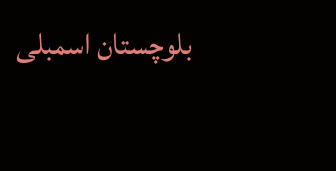بلوچستان اسمبلی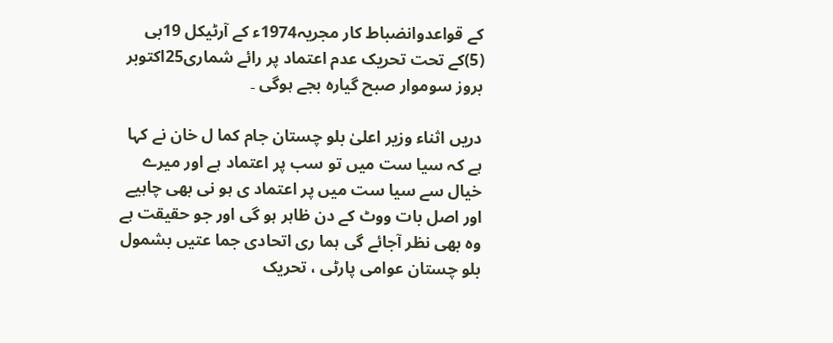کے قواعدوانضباط کار مجریہ1974ء کے آرٹیکل 19بی (5)کے تحت تحریک عدم اعتماد پر رائے شماری25اکتوبر بروز سوموار صبح گیارہ بجے ہوگی ۔

دریں اثناء وزیر اعلیٰ بلو چستان جام کما ل خان نے کہا ہے کہ سیا ست میں تو سب پر اعتماد ہے اور میرے خیال سے سیا ست میں پر اعتماد ی ہو نی بھی چاہیے اور اصل بات ووٹ کے دن ظاہر ہو گی اور جو حقیقت ہے وہ بھی نظر آجائے گی ہما ری اتحادی جما عتیں بشمول بلو چستان عوامی پارٹی ، تحریک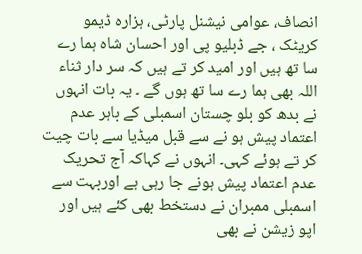انصاف، عوامی نیشنل پارٹی، ہزارہ ڈیمو کریٹک ، جے ڈبلیو پی اور احسان شاہ ہما رے سا تھ ہیں اور امید کر تے ہیں کہ سر دار ثناء اللہ بھی ہما رے سا تھ ہوں گے ۔ یہ بات انہوں نے بدھ کو بلو چستان اسمبلی کے باہر عدم اعتماد پیش ہو نے سے قبل میڈیا سے بات چیت کر تے ہوئے کہی۔ انہوں نے کہاکہ آج تحریک عدم اعتماد پیش ہونے جا رہی ہے اوربہت سے اسمبلی ممبران نے دستخط بھی کئے ہیں اور اپو زیشن نے بھی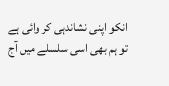انکو اپنی نشاندہی کر وائی ہے تو ہم بھی اسی سلسلے میں آج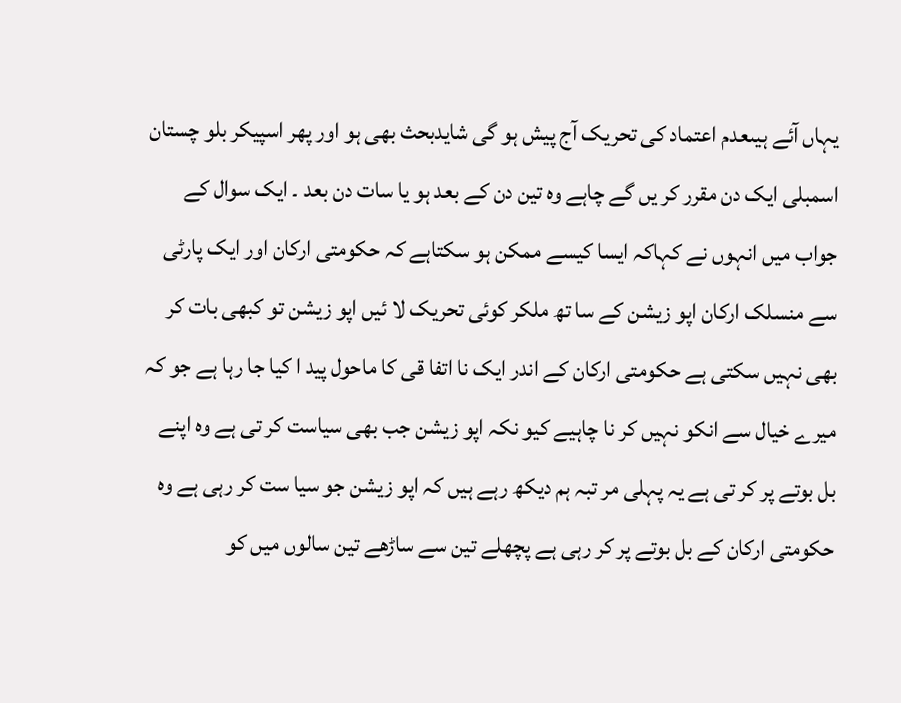یہاں آئے ہیںعدم اعتماد کی تحریک آج پیش ہو گی شایدبحث بھی ہو اور پھر اسپیکر بلو چستان اسمبلی ایک دن مقرر کر یں گے چاہے وہ تین دن کے بعد ہو یا سات دن بعد ۔ ایک سوال کے جواب میں انہوں نے کہاکہ ایسا کیسے ممکن ہو سکتاہے کہ حکومتی ارکان اور ایک پارٹی سے منسلک ارکان اپو زیشن کے سا تھ ملکر کوئی تحریک لا ئیں اپو زیشن تو کبھی بات کر بھی نہیں سکتی ہے حکومتی ارکان کے اندر ایک نا اتفا قی کا ماحول پید ا کیا جا رہا ہے جو کہ میرے خیال سے انکو نہیں کر نا چاہیے کیو نکہ اپو زیشن جب بھی سیاست کر تی ہے وہ اپنے بل بوتے پر کر تی ہے یہ پہلی مر تبہ ہم دیکھ رہے ہیں کہ اپو زیشن جو سیا ست کر رہی ہے وہ حکومتی ارکان کے بل بوتے پر کر رہی ہے پچھلے تین سے ساڑھے تین سالوں میں کو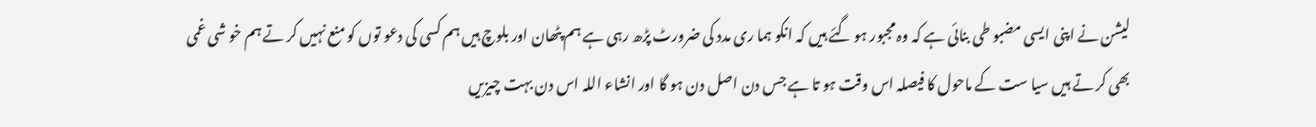لیشن نے اپنی ایسی مضبو طی بنائی ہے کہ وہ مجبور ہو گئے ہیں کہ انکو ہما ری مدد کی ضرورٹ پڑھ رہی ہے ہم پٹھان اور بلوچ ہیں ہم کسی کی دعو توں کو منع نہیں کر تے ہم خو شی غمی بھی کر تے ہیں سیا ست کے ماحول کا فیصلہ اس وقت ہو تا ہے جس دن اصل دن ہو گا اور انشاء اللہ اس دن بہت چیزیں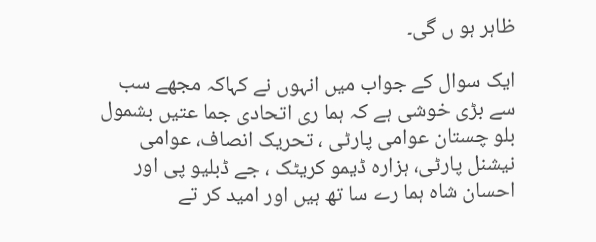ظاہر ہو ں گی۔

ایک سوال کے جواب میں انہوں نے کہاکہ مجھے سب سے بڑی خوشی ہے کہ ہما ری اتحادی جما عتیں بشمول بلو چستان عوامی پارٹی ، تحریک انصاف، عوامی نیشنل پارٹی، ہزارہ ڈیمو کریٹک ، جے ڈبلیو پی اور احسان شاہ ہما رے سا تھ ہیں اور امید کر تے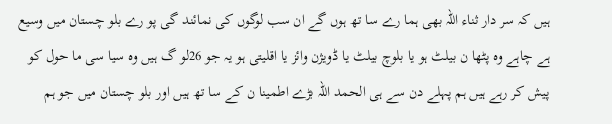ہیں کہ سر دار ثناء اللہ بھی ہما رے سا تھ ہوں گے ان سب لوگوں کی نمائند گی پو رے بلو چستان میں وسیع ہے چاہے وہ پٹھا ن بیلٹ ہو یا بلوچ بیلٹ یا ڈویژن وائز یا اقلیتی ہو یہ جو 26لو گ ہیں وہ سیا سی ما حول کو پیش کر رہے ہیں ہم پہلے دن سے ہی الحمد اللہ بڑے اطمینا ن کے سا تھ ہیں اور بلو چستان میں جو ہم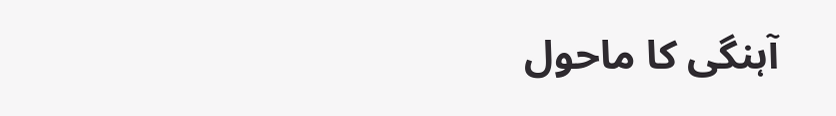آہنگی کا ماحول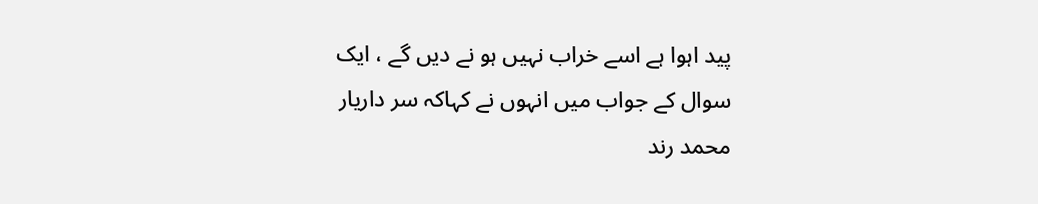پید اہوا ہے اسے خراب نہیں ہو نے دیں گے ، ایک سوال کے جواب میں انہوں نے کہاکہ سر داریار محمد رند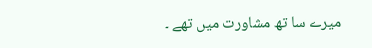میرے سا تھ مشاورت میں تھے ۔